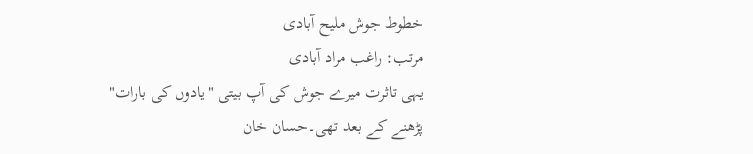خطوط جوش ملیح آبادی
مرتب: راغب مراد آبادی
یہی تاثرت میرے جوش کی آپ بیتی "یادوں کی بارات" پڑھنے کے بعد تھی۔حسان خان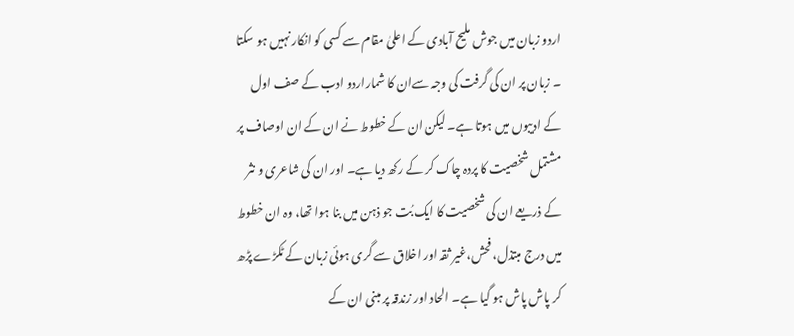اردو زبان میں جوش ملیح آبادی کے اعلیٰ مقام سے کسی کو انکار نہیں ہو سکتا ۔ زبان پر ان کی گرفت کی وجہ سےان کا شماراردو ادب کے صف اول کے ادیبوں میں ہوتا ہے۔ لیکن ان کے خطوط نے ان کے ان اوصاف پر مشتمل شخصیت کا پردہ چاک کر کے رکھ دیا ہے۔ اور ان کی شاعری و نثر کے ذریعے ان کی شخصیت کا ایک بُت جو ذہن میں بنا ہوا تھا، وہ ان خطوط میں درج مبتذل، فحش،غیر ثقہ اور اخلاق سے گری ہوئی زبان کے ٹکڑے پڑھ کر پاش پاش ہو گیا ہے۔ الحاد اور زندقہ پر مبنی ان کے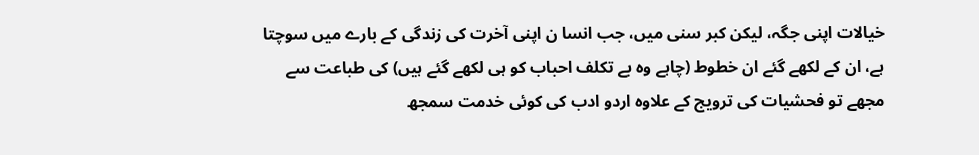خیالات اپنی جگہ، لیکن کبر سنی میں، جب انسا ن اپنی آخرت کی زندگی کے بارے میں سوچتا ہے، ان کے لکھے گئے ان خطوط (چاہے وہ بے تکلف احباب کو ہی لکھے گئے ہیں) کی طباعت سے مجھے تو فحشیات کی ترویج کے علاوہ اردو ادب کی کوئی خدمت سمجھ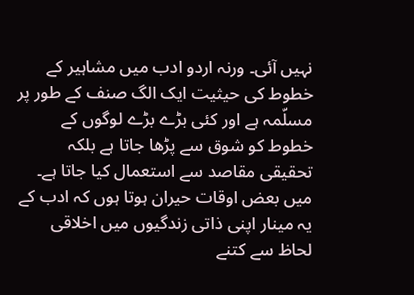نہیں آئی۔ ورنہ اردو ادب میں مشاہیر کے خطوط کی حیثیت ایک الگ صنف کے طور پر مسلّمہ ہے اور کئی بڑے بڑے لوگوں کے خطوط کو شوق سے پڑھا جاتا ہے بلکہ تحقیقی مقاصد سے استعمال کیا جاتا ہے۔
میں بعض اوقات حیران ہوتا ہوں کہ ادب کے یہ مینار اپنی ذاتی زندگیوں میں اخلاقی لحاظ سے کتنے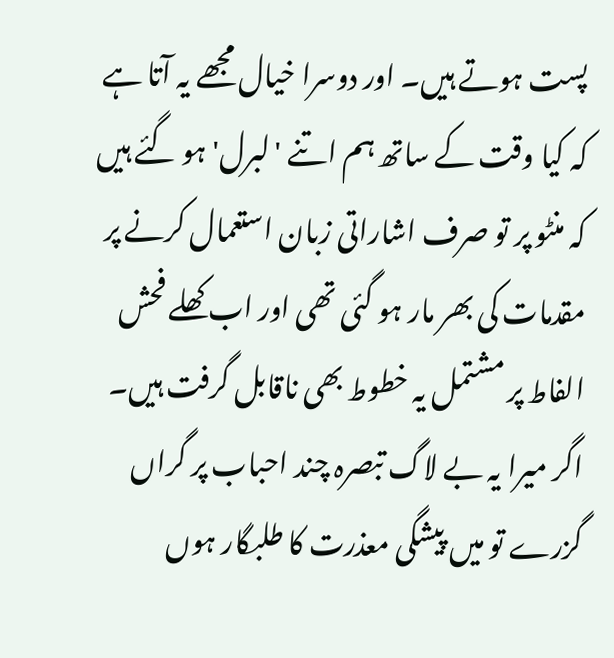پست ہوتے ہیں۔ اور دوسرا خیال مجھے یہ آتا ہے کہ کیا وقت کے ساتھ ہم اتنے 'لبرل' ہو گئے ہیں کہ منٹو پر تو صرف اشاراتی زبان استعمال کرنے پر مقدمات کی بھر مار ہو گئی تھی اور اب کھلے فحش الفاط پر مشتمل یہ خطوط بھی ناقابل گرفت ہیں۔
اگر میرا یہ بے لاگ تبصرہ چند احباب پر گراں گزرے تو میں پیشگی معذرت کا طلبگار ہوں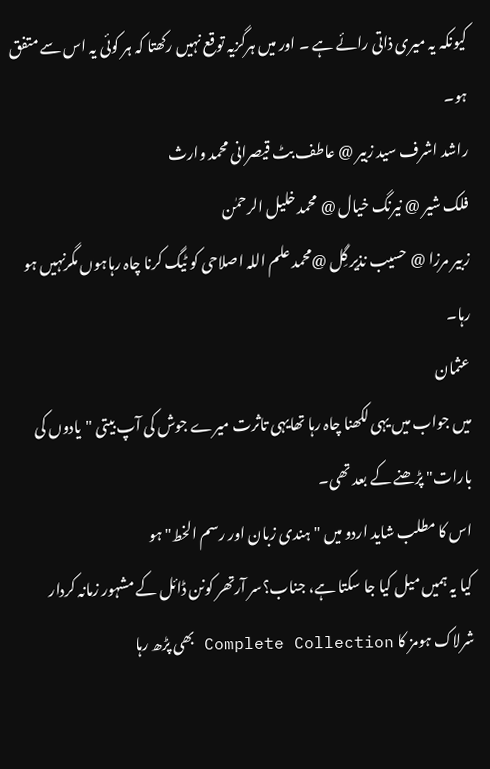کیونکہ یہ میری ذاتی رائے ہے ۔ اور میں ہرگزیہ توقع نہیں رکھتا کہ ہر کوئی یہ اس سے متفق ہو۔
راشد اشرف سید زبیر @ عاطف بٹ قیصرانی محمد وارث
فلک شیر @ نیرنگ خیال @ محمد خلیل الرحمٰن
زبیر مرزا @ حسیب نذیر گِل @محمد علم اللہ اصلاحی کو ٹیگ کرنا چاہ رہاہوں مگرنہیں ہو رہا۔
عثمان
میں جواب میں یہی لکھنا چاہ رہا تھایہی تاثرت میرے جوش کی آپ بیتی "یادوں کی بارات" پڑھنے کے بعد تھی۔
اس کا مطلب شاید اردو میں "ہندی زبان اور رسم الخط"ہو
کیا یہ ہمیں میل کیا جا سکتا ہے، جناب؟سر آرتھر کونن ڈائل کے مشہور زمانہ کردار شرلاک ہومز کا Complete Collection بھی پڑھ رہا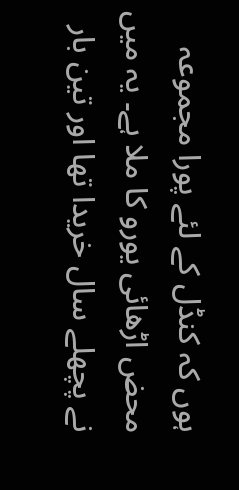ہوں کہ کنڈل کے لئے پورا مجموعہ محض اڑھائی یورو کا ملا ہے۔ یہ میں نے پچھلے سال خریدا تھا اور تین بار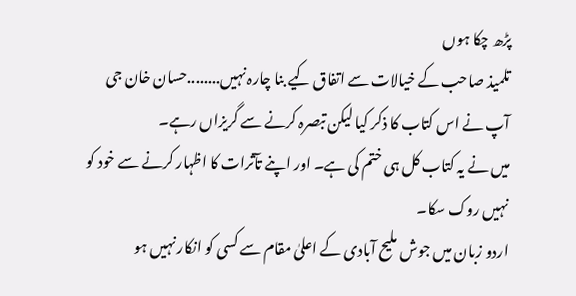پڑھ چکا ہوں
تلمیذ صاحب کے خیالات سے اتفاق کیے بنا چارہ نہیں........حسان خان جی آپ نے اس کتاب کا ذکر کیا لیکن تبصرہ کرنے سے گریزاں رہے۔
میں نے یہ کتاب کل ہی ختم کی ہے۔ اور اپنے تآثرات کا اظہار کرنے سے خود کو نہیں روک سکا۔
اردو زبان میں جوش ملیح آبادی کے اعلیٰ مقام سے کسی کو انکار نہیں ہو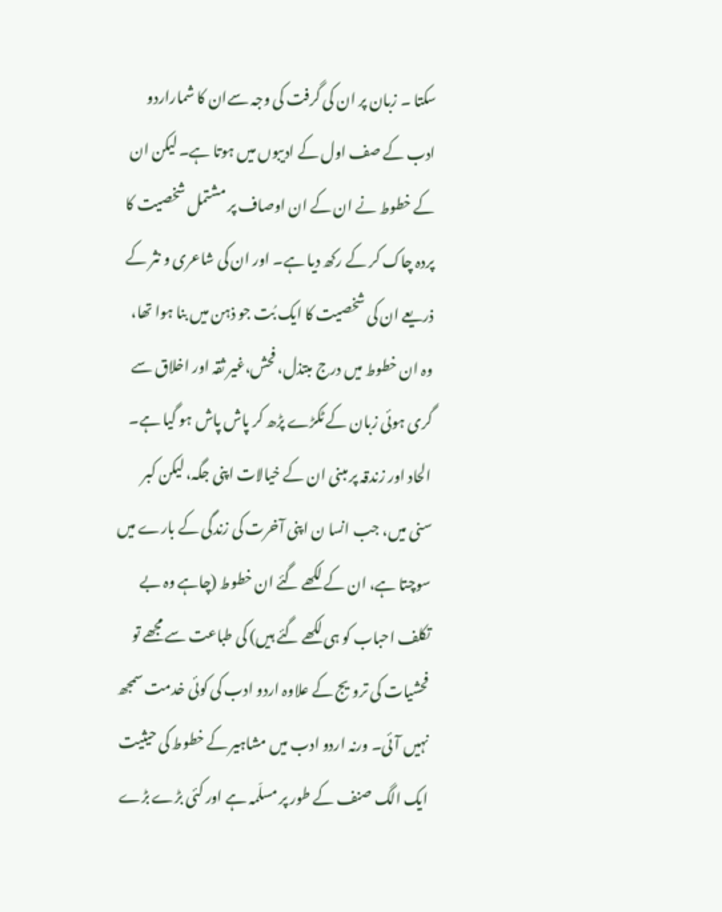سکتا ۔ زبان پر ان کی گرفت کی وجہ سےان کا شماراردو ادب کے صف اول کے ادیبوں میں ہوتا ہے۔ لیکن ان کے خطوط نے ان کے ان اوصاف پر مشتمل شخصیت کا پردہ چاک کر کے رکھ دیا ہے۔ اور ان کی شاعری و نثر کے ذریعے ان کی شخصیت کا ایک بُت جو ذہن میں بنا ہوا تھا، وہ ان خطوط میں درج مبتذل، فحش،غیر ثقہ اور اخلاق سے گری ہوئی زبان کے ٹکڑے پڑھ کر پاش پاش ہو گیا ہے۔ الحاد اور زندقہ پر مبنی ان کے خیالات اپنی جگہ، لیکن کبر سنی میں، جب انسا ن اپنی آخرت کی زندگی کے بارے میں سوچتا ہے، ان کے لکھے گئے ان خطوط (چاہے وہ بے تکلف احباب کو ہی لکھے گئے ہیں) کی طباعت سے مجھے تو فحشیات کی ترویج کے علاوہ اردو ادب کی کوئی خدمت سمجھ نہیں آئی۔ ورنہ اردو ادب میں مشاہیر کے خطوط کی حیثیت ایک الگ صنف کے طور پر مسلّمہ ہے اور کئی بڑے بڑے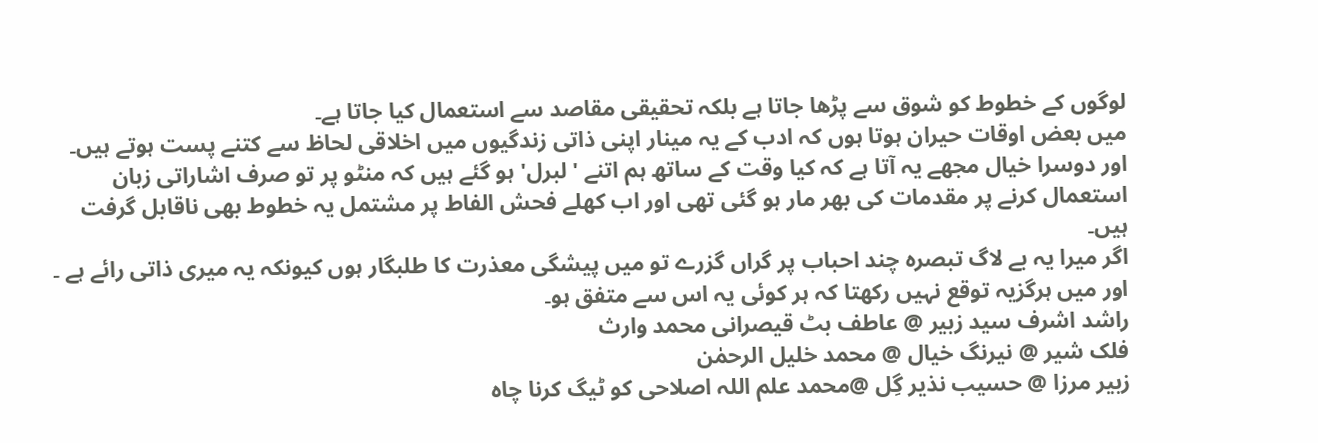لوگوں کے خطوط کو شوق سے پڑھا جاتا ہے بلکہ تحقیقی مقاصد سے استعمال کیا جاتا ہے۔
میں بعض اوقات حیران ہوتا ہوں کہ ادب کے یہ مینار اپنی ذاتی زندگیوں میں اخلاقی لحاظ سے کتنے پست ہوتے ہیں۔ اور دوسرا خیال مجھے یہ آتا ہے کہ کیا وقت کے ساتھ ہم اتنے 'لبرل' ہو گئے ہیں کہ منٹو پر تو صرف اشاراتی زبان استعمال کرنے پر مقدمات کی بھر مار ہو گئی تھی اور اب کھلے فحش الفاط پر مشتمل یہ خطوط بھی ناقابل گرفت ہیں۔
اگر میرا یہ بے لاگ تبصرہ چند احباب پر گراں گزرے تو میں پیشگی معذرت کا طلبگار ہوں کیونکہ یہ میری ذاتی رائے ہے ۔ اور میں ہرگزیہ توقع نہیں رکھتا کہ ہر کوئی یہ اس سے متفق ہو۔
راشد اشرف سید زبیر @ عاطف بٹ قیصرانی محمد وارث
فلک شیر @ نیرنگ خیال @ محمد خلیل الرحمٰن
زبیر مرزا @ حسیب نذیر گِل @محمد علم اللہ اصلاحی کو ٹیگ کرنا چاہ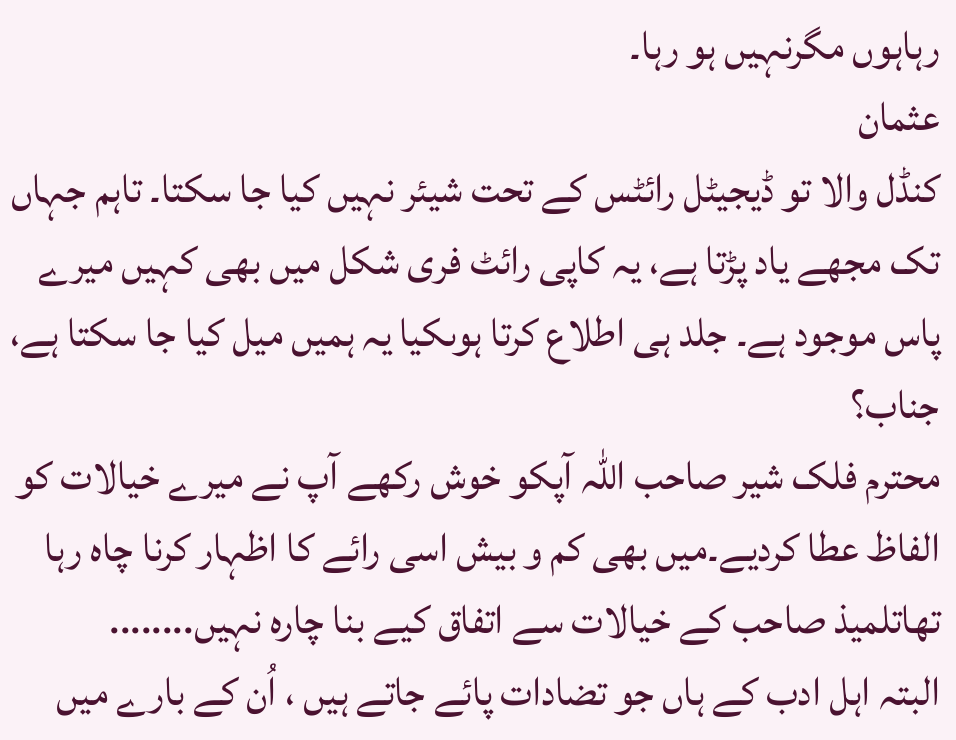رہاہوں مگرنہیں ہو رہا۔
عثمان
کنڈل والا تو ڈیجیٹل رائٹس کے تحت شیئر نہیں کیا جا سکتا۔ تاہم جہاں تک مجھے یاد پڑتا ہے، یہ کاپی رائٹ فری شکل میں بھی کہیں میرے پاس موجود ہے۔ جلد ہی اطلاع کرتا ہوںکیا یہ ہمیں میل کیا جا سکتا ہے، جناب؟
محترم فلک شیر صاحب اللہ آپکو خوش رکھے آپ نے میرے خیالات کو الفاظ عطا کردیے۔میں بھی کم و بیش اسی رائے کا اظہار کرنا چاہ رہا تھاتلمیذ صاحب کے خیالات سے اتفاق کیے بنا چارہ نہیں........
البتہ اہل ادب کے ہاں جو تضادات پائے جاتے ہیں ، اُن کے بارے میں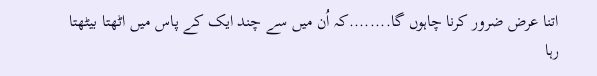اتنا عرض ضرور کرنا چاہوں گا........کہ اُن میں سے چند ایک کے پاس میں اٹھتا بیٹھتا رہا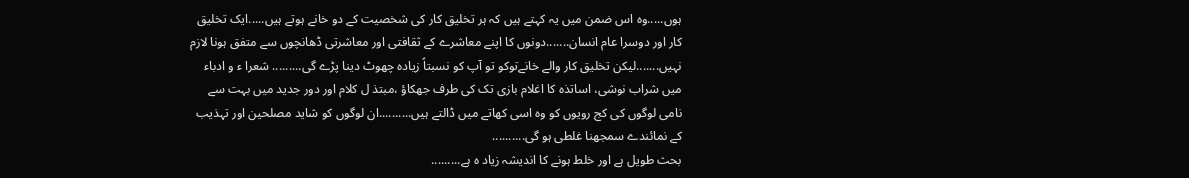ہوں.....وہ اس ضمن میں یہ کہتے ہیں کہ ہر تخلیق کار کی شخصیت کے دو خانے ہوتے ہیں.....ایک تخلیق کار اور دوسرا عام انسان.......دونوں کا اپنے معاشرے کے ثقافتی اور معاشرتی ڈھانچوں سے متفق ہونا لازم نہیں.......لیکن تخلیق کار والے خانےتوکو تو آپ کو نسبتاً زیادہ چھوٹ دینا پڑے گی......... شعرا ء و ادباء میں شراب نوشی، اساتذہ کا اغلام بازی تک کی طرف جھکاؤ ،مبتذ ل کلام اور دور جدید میں بہت سے نامی لوگوں کی کج رویوں کو وہ اسی کھاتے میں ڈالتے ہیں..........ان لوگوں کو شاید مصلحین اور تہذیب کے نمائندے سمجھنا غلطی ہو گی..........
بحث طویل ہے اور خلط ہونے کا اندیشہ زیاد ہ ہے.........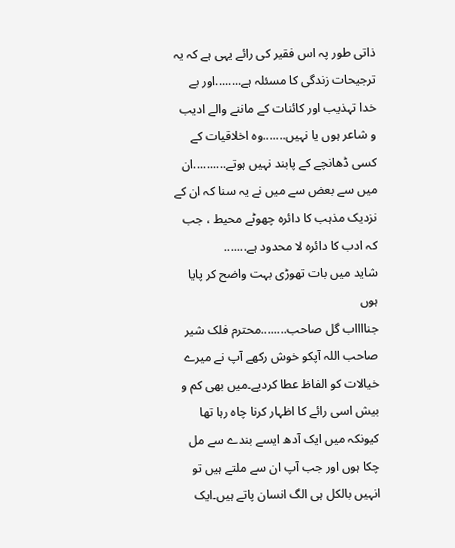ذاتی طور پہ اس فقیر کی رائے یہی ہے کہ یہ ترجیحات زندگی کا مسئلہ ہے........اور بے خدا تہذیب اور کائنات کے ماننے والے ادیب و شاعر ہوں یا نہیں.......وہ اخلاقیات کے کسی ڈھانچے کے پابند نہیں ہوتے..........ان میں سے بعض سے میں نے یہ سنا کہ ان کے نزدیک مذہب کا دائرہ چھوٹے محیط ، جب کہ ادب کا دائرہ لا محدود ہے.......
شاید میں بات تھوڑی بہت واضح کر پایا ہوں
جنااااب گل صاحب........محترم فلک شیر صاحب اللہ آپکو خوش رکھے آپ نے میرے خیالات کو الفاظ عطا کردیے۔میں بھی کم و بیش اسی رائے کا اظہار کرنا چاہ رہا تھا
کیونکہ میں ایک آدھ ایسے بندے سے مل چکا ہوں اور جب آپ ان سے ملتے ہیں تو انہیں بالکل ہی الگ انسان پاتے ہیں۔ایک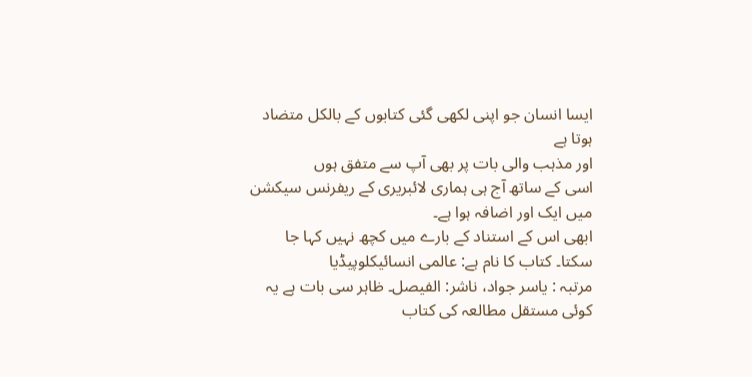ایسا انسان جو اپنی لکھی گئی کتابوں کے بالکل متضاد ہوتا ہے
اور مذہب والی بات پر بھی آپ سے متفق ہوں
اسی کے ساتھ آج ہی ہماری لائبریری کے ریفرنس سیکشن میں ایک اور اضافہ ہوا ہے۔
ابھی اس کے استناد کے بارے میں کچھ نہیں کہا جا سکتا۔ کتاب کا نام ہے: عالمی انسائیکلوپیڈیا
مرتبہ : یاسر جواد، ناشر: الفیصل۔ ظاہر سی بات ہے یہ کوئی مستقل مطالعہ کی کتاب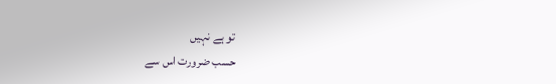تو ہے نہیں
حسب ضرورت اس سے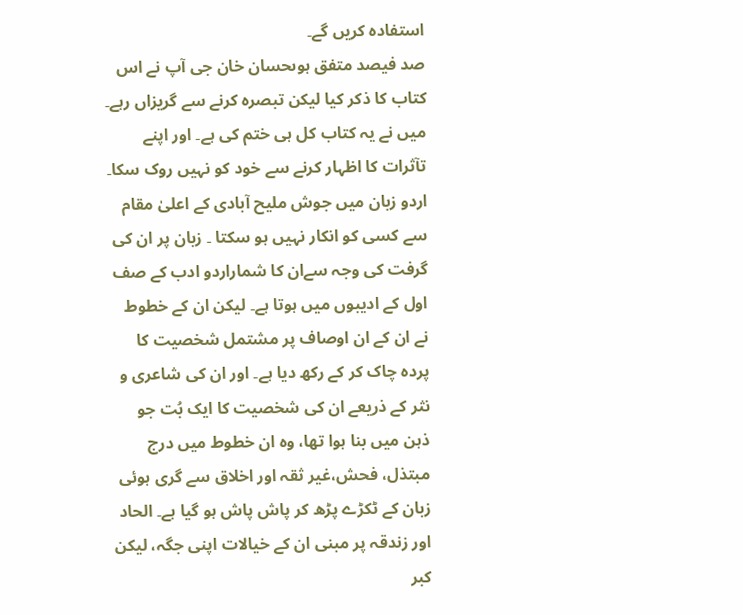استفادہ کریں گے۔
صد فیصد متفق ہوںحسان خان جی آپ نے اس کتاب کا ذکر کیا لیکن تبصرہ کرنے سے گریزاں رہے۔
میں نے یہ کتاب کل ہی ختم کی ہے۔ اور اپنے تآثرات کا اظہار کرنے سے خود کو نہیں روک سکا۔
اردو زبان میں جوش ملیح آبادی کے اعلیٰ مقام سے کسی کو انکار نہیں ہو سکتا ۔ زبان پر ان کی گرفت کی وجہ سےان کا شماراردو ادب کے صف اول کے ادیبوں میں ہوتا ہے۔ لیکن ان کے خطوط نے ان کے ان اوصاف پر مشتمل شخصیت کا پردہ چاک کر کے رکھ دیا ہے۔ اور ان کی شاعری و نثر کے ذریعے ان کی شخصیت کا ایک بُت جو ذہن میں بنا ہوا تھا، وہ ان خطوط میں درج مبتذل، فحش،غیر ثقہ اور اخلاق سے گری ہوئی زبان کے ٹکڑے پڑھ کر پاش پاش ہو گیا ہے۔ الحاد اور زندقہ پر مبنی ان کے خیالات اپنی جگہ، لیکن کبر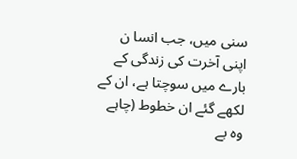سنی میں، جب انسا ن اپنی آخرت کی زندگی کے بارے میں سوچتا ہے، ان کے لکھے گئے ان خطوط (چاہے وہ بے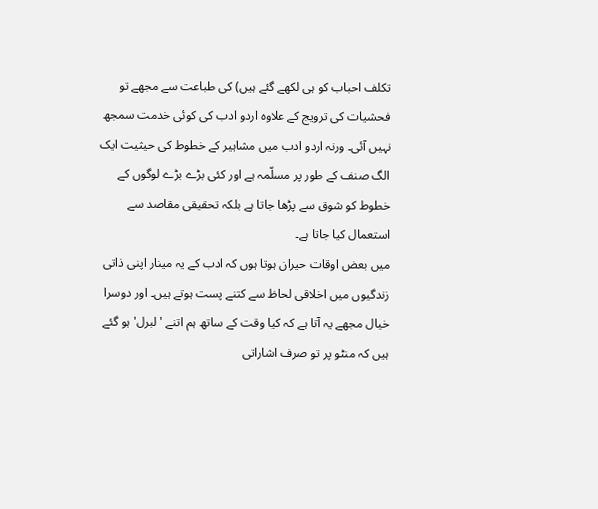تکلف احباب کو ہی لکھے گئے ہیں) کی طباعت سے مجھے تو فحشیات کی ترویج کے علاوہ اردو ادب کی کوئی خدمت سمجھ نہیں آئی۔ ورنہ اردو ادب میں مشاہیر کے خطوط کی حیثیت ایک الگ صنف کے طور پر مسلّمہ ہے اور کئی بڑے بڑے لوگوں کے خطوط کو شوق سے پڑھا جاتا ہے بلکہ تحقیقی مقاصد سے استعمال کیا جاتا ہے۔
میں بعض اوقات حیران ہوتا ہوں کہ ادب کے یہ مینار اپنی ذاتی زندگیوں میں اخلاقی لحاظ سے کتنے پست ہوتے ہیں۔ اور دوسرا خیال مجھے یہ آتا ہے کہ کیا وقت کے ساتھ ہم اتنے 'لبرل' ہو گئے ہیں کہ منٹو پر تو صرف اشاراتی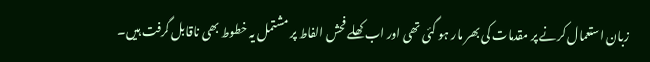زبان استعمال کرنے پر مقدمات کی بھر مار ہو گئی تھی اور اب کھلے فحش الفاط پر مشتمل یہ خطوط بھی ناقابل گرفت ہیں۔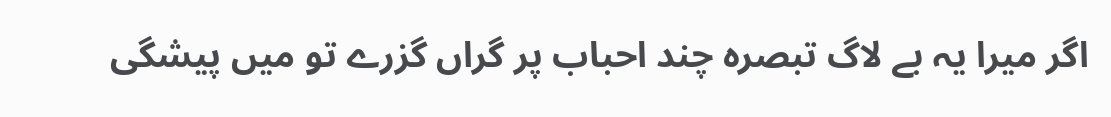اگر میرا یہ بے لاگ تبصرہ چند احباب پر گراں گزرے تو میں پیشگی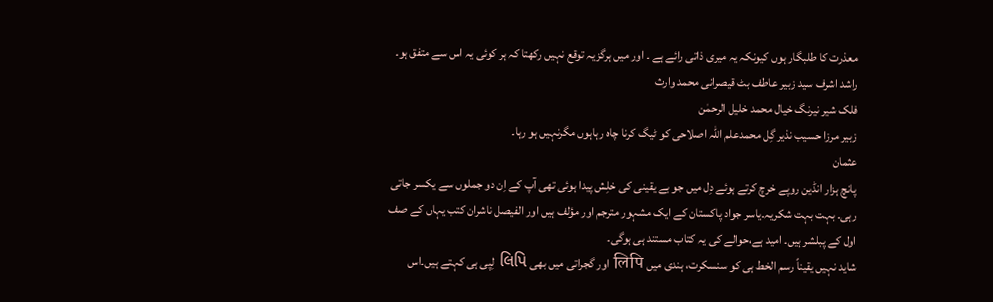معذرت کا طلبگار ہوں کیونکہ یہ میری ذاتی رائے ہے ۔ اور میں ہرگزیہ توقع نہیں رکھتا کہ ہر کوئی یہ اس سے متفق ہو۔
راشد اشرف سید زبیر عاطف بٹ قیصرانی محمد وارث
فلک شیر نیرنگ خیال محمد خلیل الرحمٰن
زبیر مرزا حسیب نذیر گِل محمدعلم اللہ اصلاحی کو ٹیگ کرنا چاہ رہاہوں مگرنہیں ہو رہا۔
عثمان
پانچ ہزار انڈین روپے خرچ کرتے ہوئے دِل میں جو بے یقینی کی خلِش پیدا ہوئی تھی آپ کے اِن دو جملوں سے یکسر جاتی رہی۔ بہت بہت شکریہ۔یاسر جواد پاکستان کے ایک مشہور مترجم اور مؤلف ہیں اور الفیصل ناشران کتب یہاں کے صف اول کے پبلشر ہیں۔ امید ہے،حوالے کی یہ کتاب مستند ہی ہوگی۔
شاید نہیں یقیناً رسم الخط ہی کو سنسکرت، ہندی میں लिपि اور گجراتی میں بھی લિપિ لِپی ہی کہتے ہیں۔اس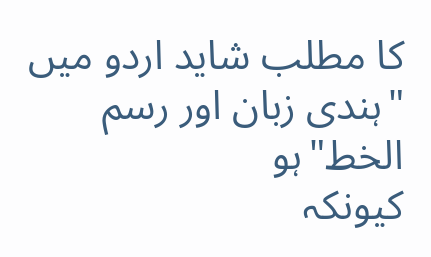کا مطلب شاید اردو میں "ہندی زبان اور رسم الخط"ہو
کیونکہ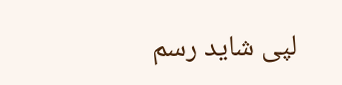لپی شاید رسم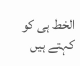الخط ہی کو کہتے ہیں